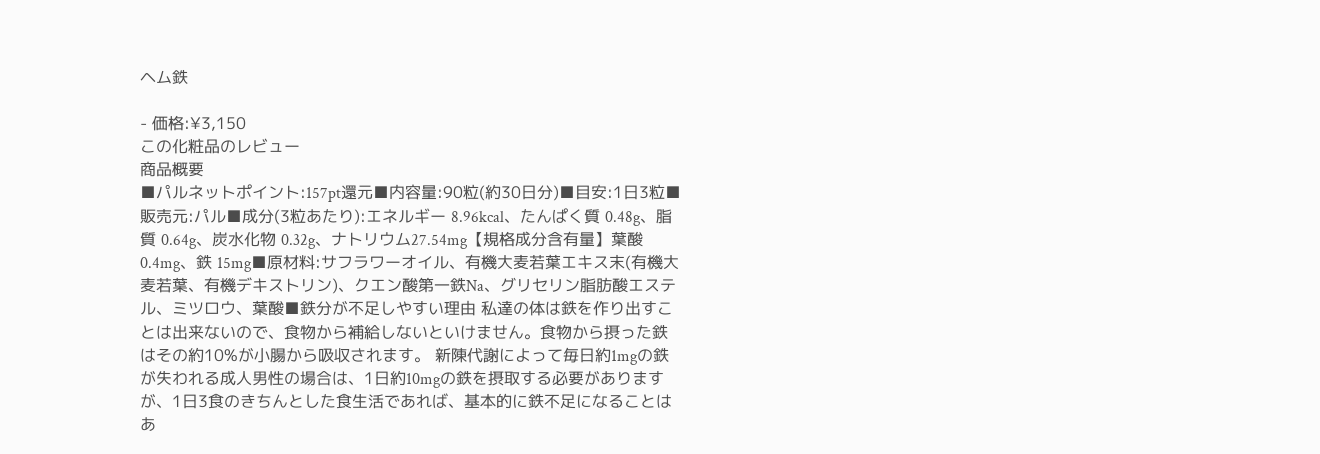ヘム鉄

- 価格:¥3,150
この化粧品のレビュー
商品概要
■パルネットポイント:157pt還元■内容量:90粒(約30日分)■目安:1日3粒■販売元:パル■成分(3粒あたり):エネルギー 8.96kcal、たんぱく質 0.48g、脂質 0.64g、炭水化物 0.32g、ナトリウム27.54mg【規格成分含有量】葉酸 0.4mg、鉄 15mg■原材料:サフラワーオイル、有機大麦若葉エキス末(有機大麦若葉、有機デキストリン)、クエン酸第一鉄Na、グリセリン脂肪酸エステル、ミツロウ、葉酸■鉄分が不足しやすい理由 私達の体は鉄を作り出すことは出来ないので、食物から補給しないといけません。食物から摂った鉄はその約10%が小腸から吸収されます。 新陳代謝によって毎日約1mgの鉄が失われる成人男性の場合は、1日約10mgの鉄を摂取する必要がありますが、1日3食のきちんとした食生活であれば、基本的に鉄不足になることはあ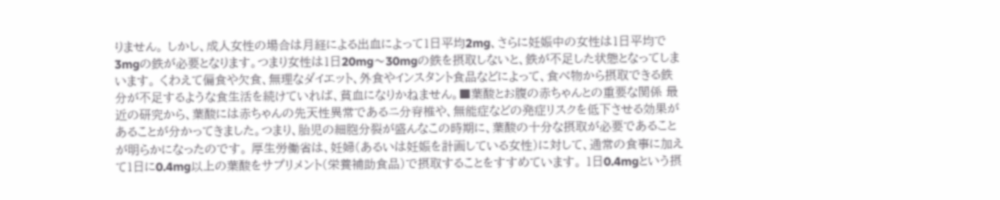りません。 しかし、成人女性の場合は月経による出血によって1日平均2mg、さらに妊娠中の女性は1日平均で3mgの鉄が必要となります。つまり女性は1日20mg〜30mgの鉄を摂取しないと、鉄が不足した状態となってしまいます。 くわえて偏食や欠食、無理なダイエット、外食やインスタント食品などによって、食べ物から摂取できる鉄分が不足するような食生活を続けていれば、貧血になりかねません。■葉酸とお腹の赤ちゃんとの重要な関係 最近の研究から、葉酸には赤ちゃんの先天性異常であるニ分脊椎や、無能症などの発症リスクを低下させる効果があることが分かってきました。つまり、胎児の細胞分裂が盛んなこの時期に、葉酸の十分な摂取が必要であることが明らかになったのです。 厚生労働省は、妊婦(あるいは妊娠を計画している女性)に対して、通常の食事に加えて1日に0.4mg以上の葉酸をサプリメント(栄養補助食品)で摂取することをすすめています。 1日0.4mgという摂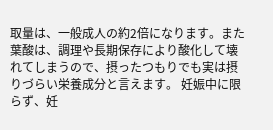取量は、一般成人の約2倍になります。また葉酸は、調理や長期保存により酸化して壊れてしまうので、摂ったつもりでも実は摂りづらい栄養成分と言えます。 妊娠中に限らず、妊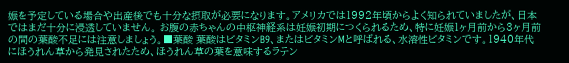娠を予定している場合や出産後でも十分な摂取が必要になります。アメリカでは1992年頃からよく知られていましたが、日本ではまだ十分に浸透していません。 お腹の赤ちゃんの中枢神経系は妊娠初期につくられるため、特に妊娠1ヶ月前から3ヶ月前の間の葉酸不足には注意しましょう。■葉酸 葉酸はビタミンB9、またはビタミンMと呼ばれる、水溶性ビタミンです。1940年代にほうれん草から発見されたため、ほうれん草の葉を意味するラテン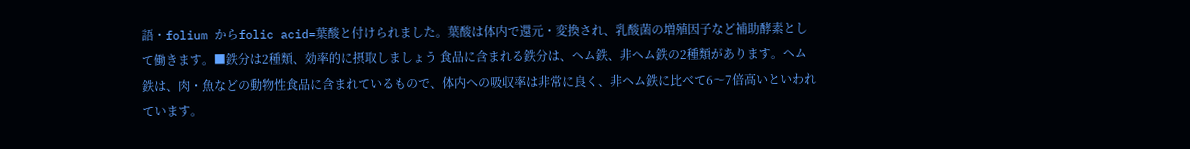語・folium からfolic acid=葉酸と付けられました。葉酸は体内で還元・変換され、乳酸菌の増殖因子など補助酵素として働きます。■鉄分は2種類、効率的に摂取しましょう 食品に含まれる鉄分は、ヘム鉄、非ヘム鉄の2種類があります。ヘム鉄は、肉・魚などの動物性食品に含まれているもので、体内への吸収率は非常に良く、非ヘム鉄に比べて6〜7倍高いといわれています。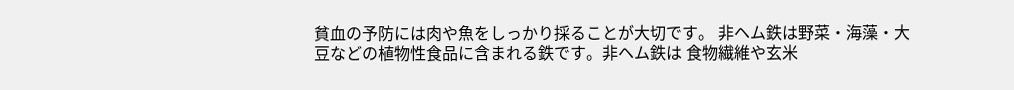貧血の予防には肉や魚をしっかり採ることが大切です。 非ヘム鉄は野菜・海藻・大豆などの植物性食品に含まれる鉄です。非ヘム鉄は 食物繊維や玄米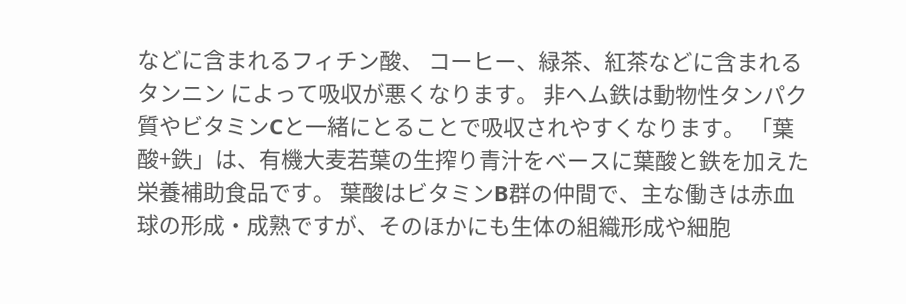などに含まれるフィチン酸、 コーヒー、緑茶、紅茶などに含まれるタンニン によって吸収が悪くなります。 非ヘム鉄は動物性タンパク質やビタミンCと一緒にとることで吸収されやすくなります。 「葉酸+鉄」は、有機大麦若葉の生搾り青汁をベースに葉酸と鉄を加えた栄養補助食品です。 葉酸はビタミンB群の仲間で、主な働きは赤血球の形成・成熟ですが、そのほかにも生体の組織形成や細胞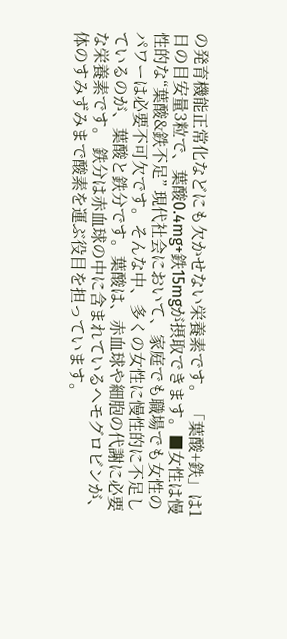の発育機能正常化などにも欠かせない栄養素です。 「葉酸+鉄」は1日の目安量3粒で、葉酸0.4mg+鉄15mgが摂取できます。■女性は慢性的な“葉酸&鉄不足” 現代社会において、家庭でも職場でも女性のパワーは必要不可欠です。そんな中、多くの女性に慢性的に不足しているのが、葉酸と鉄分です。葉酸は、赤血球や細胞の代謝に必要な栄養素です。 鉄分は赤血球の中に含まれているヘモグロビンが、体のすみずみまで酸素を運ぶ役目を担っています。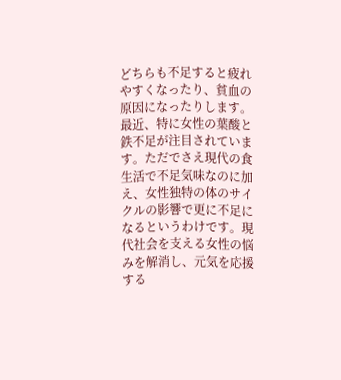どちらも不足すると疲れやすくなったり、貧血の原因になったりします。 最近、特に女性の葉酸と鉄不足が注目されています。ただでさえ現代の食生活で不足気味なのに加え、女性独特の体のサイクルの影響で更に不足になるというわけです。現代社会を支える女性の悩みを解消し、元気を応援する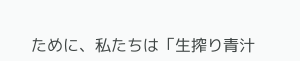ために、私たちは「生搾り青汁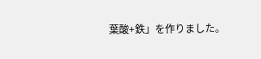葉酸+鉄」を作りました。